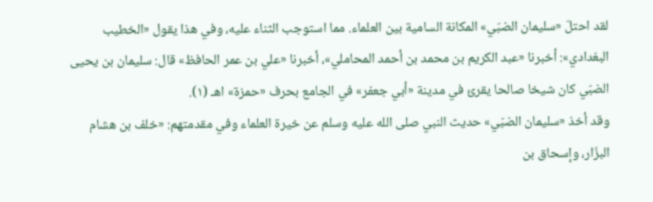لقد احتلّ «سليمان الضبّي» المكانة السامية بين العلماء. مما استوجب الثناء عليه، وفي هذا يقول «الخطيب البغدادي»: أخبرنا «عبد الكريم بن محمد بن أحمد المحاملي»، أخبرنا «علي بن عمر الحافظ» قال: سليمان بن يحيى الضبّي كان شيخا صالحا يقرئ في مدينة «أبي جعفر» في الجامع بحرف «حمزة» اهـ (١).
وقد أخذ «سليمان الضبّي» حديث النبي صلى الله عليه وسلم عن خيرة العلماء وفي مقدمتهم: «خلف بن هشام البزّار، وإسحاق بن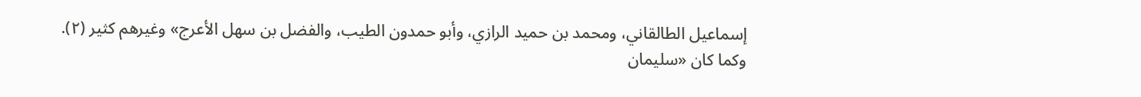إسماعيل الطالقاني، ومحمد بن حميد الرازي، وأبو حمدون الطيب، والفضل بن سهل الأعرج» وغيرهم كثير (٢).
وكما كان «سليمان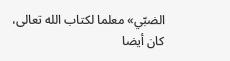الضبّي» معلما لكتاب الله تعالى، كان أيضا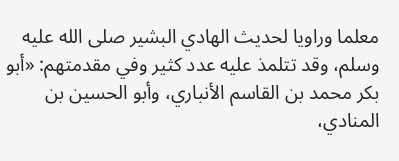معلما وراويا لحديث الهادي البشير صلى الله عليه وسلم، وقد تتلمذ عليه عدد كثير وفي مقدمتهم: «أبو بكر محمد بن القاسم الأنباري، وأبو الحسين بن المنادي،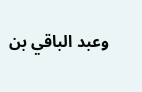وعبد الباقي بن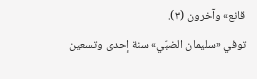قانع» وآخرون (٣).
توفي «سليمان الضبّي» سنة إحدى وتسعين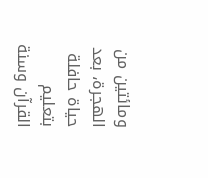ومائتين من الهجرة، بعد حياة حافلة بتعليم القرآن وسنة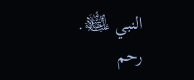النبي ﵊. رحم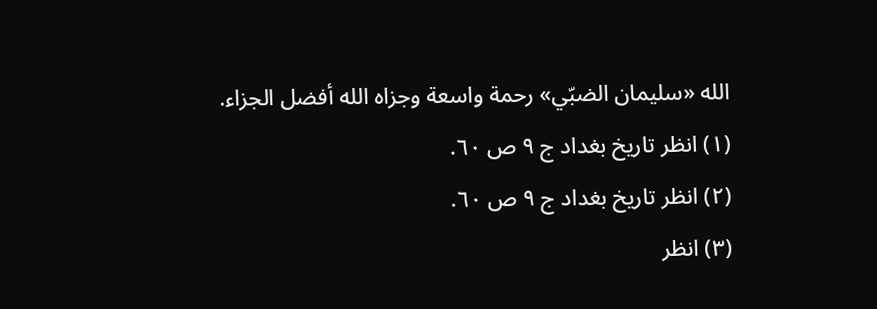الله «سليمان الضبّي» رحمة واسعة وجزاه الله أفضل الجزاء.
(١) انظر تاريخ بغداد ج ٩ ص ٦٠.
(٢) انظر تاريخ بغداد ج ٩ ص ٦٠.
(٣) انظر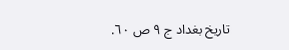تاريخ بغداد ج ٩ ص ٦٠.